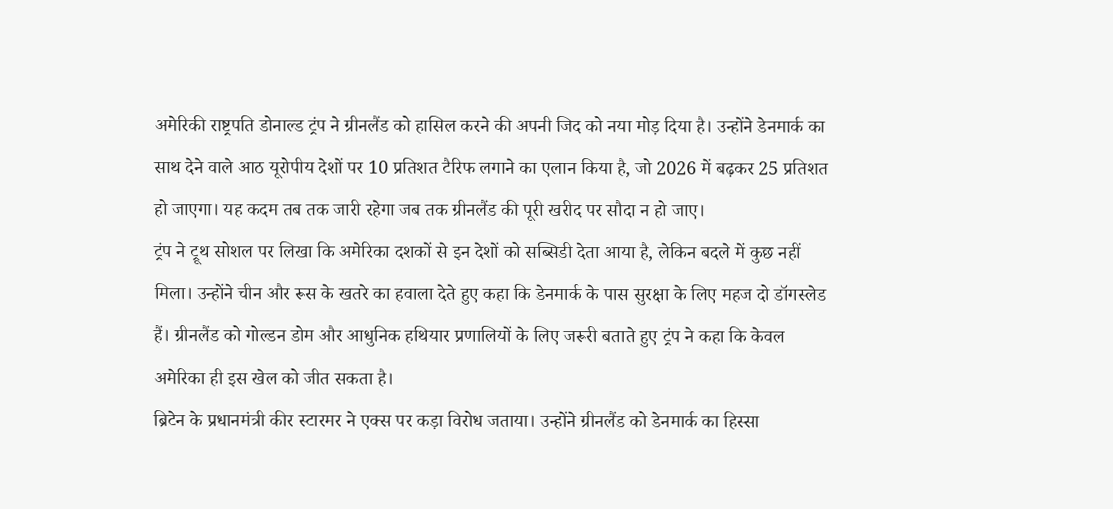अमेरिकी राष्ट्रपति डोनाल्ड ट्रंप ने ग्रीनलैंड को हासिल करने की अपनी जिद को नया मोड़ दिया है। उन्होंने डेनमार्क का साथ देने वाले आठ यूरोपीय देशों पर 10 प्रतिशत टैरिफ लगाने का एलान किया है, जो 2026 में बढ़कर 25 प्रतिशत हो जाएगा। यह कदम तब तक जारी रहेगा जब तक ग्रीनलैंड की पूरी खरीद पर सौदा न हो जाए।
ट्रंप ने ट्रूथ सोशल पर लिखा कि अमेरिका दशकों से इन देशों को सब्सिडी देता आया है, लेकिन बदले में कुछ नहीं मिला। उन्होंने चीन और रूस के खतरे का हवाला देते हुए कहा कि डेनमार्क के पास सुरक्षा के लिए महज दो डॉगस्लेड हैं। ग्रीनलैंड को गोल्डन डोम और आधुनिक हथियार प्रणालियों के लिए जरूरी बताते हुए ट्रंप ने कहा कि केवल अमेरिका ही इस खेल को जीत सकता है।
ब्रिटेन के प्रधानमंत्री कीर स्टारमर ने एक्स पर कड़ा विरोध जताया। उन्होंने ग्रीनलैंड को डेनमार्क का हिस्सा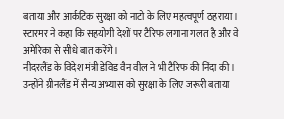बताया और आर्कटिक सुरक्षा को नाटो के लिए महत्वपूर्ण ठहराया। स्टारमर ने कहा कि सहयोगी देशों पर टैरिफ लगाना गलत है और वे अमेरिका से सीधे बात करेंगे।
नीदरलैंड के विदेश मंत्री डेविड वैन वील ने भी टैरिफ की निंदा की। उन्होंने ग्रीनलैंड में सैन्य अभ्यास को सुरक्षा के लिए जरूरी बताया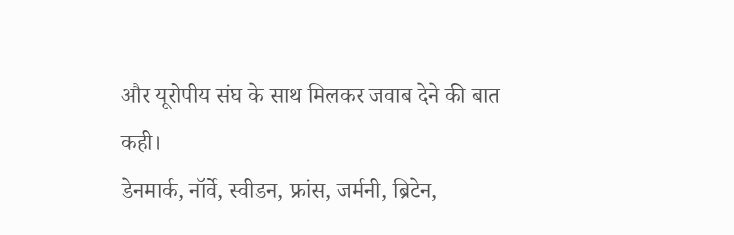और यूरोपीय संघ के साथ मिलकर जवाब देने की बात कही।
डेनमार्क, नॉर्वे, स्वीडन, फ्रांस, जर्मनी, ब्रिटेन,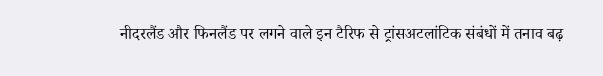नीदरलैंड और फिनलैंड पर लगने वाले इन टैरिफ से ट्रांसअटलांटिक संबंधों में तनाव बढ़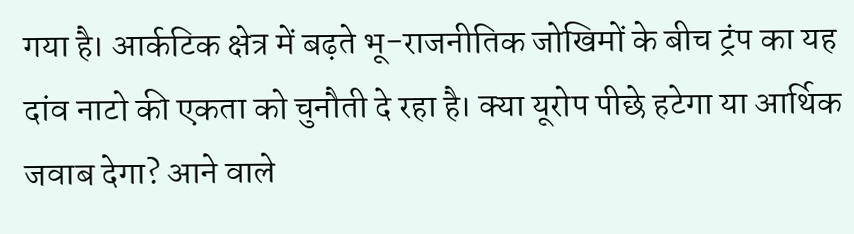गया है। आर्कटिक क्षेत्र में बढ़ते भू-राजनीतिक जोखिमों के बीच ट्रंप का यह दांव नाटो की एकता को चुनौती दे रहा है। क्या यूरोप पीछे हटेगा या आर्थिक जवाब देगा? आने वाले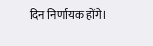दिन निर्णायक होंगे।